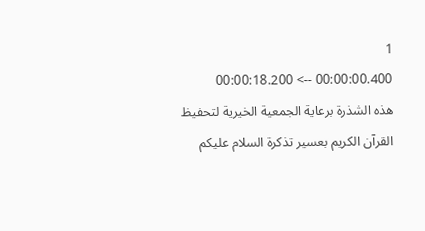1
00:00:00.400 --> 00:00:18.200
هذه الشذرة برعاية الجمعية الخيرية لتحفيظ القرآن الكريم بعسير تذكرة السلام عليكم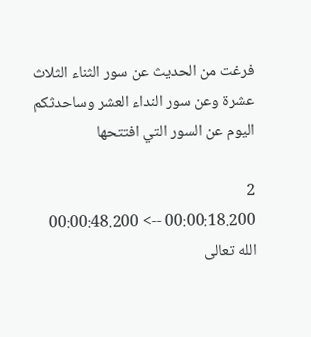فرغت من الحديث عن سور الثناء الثلاث عشرة وعن سور النداء العشر وساحدثكم اليوم عن السور التي افتتحها

2
00:00:18.200 --> 00:00:48.200
الله تعالى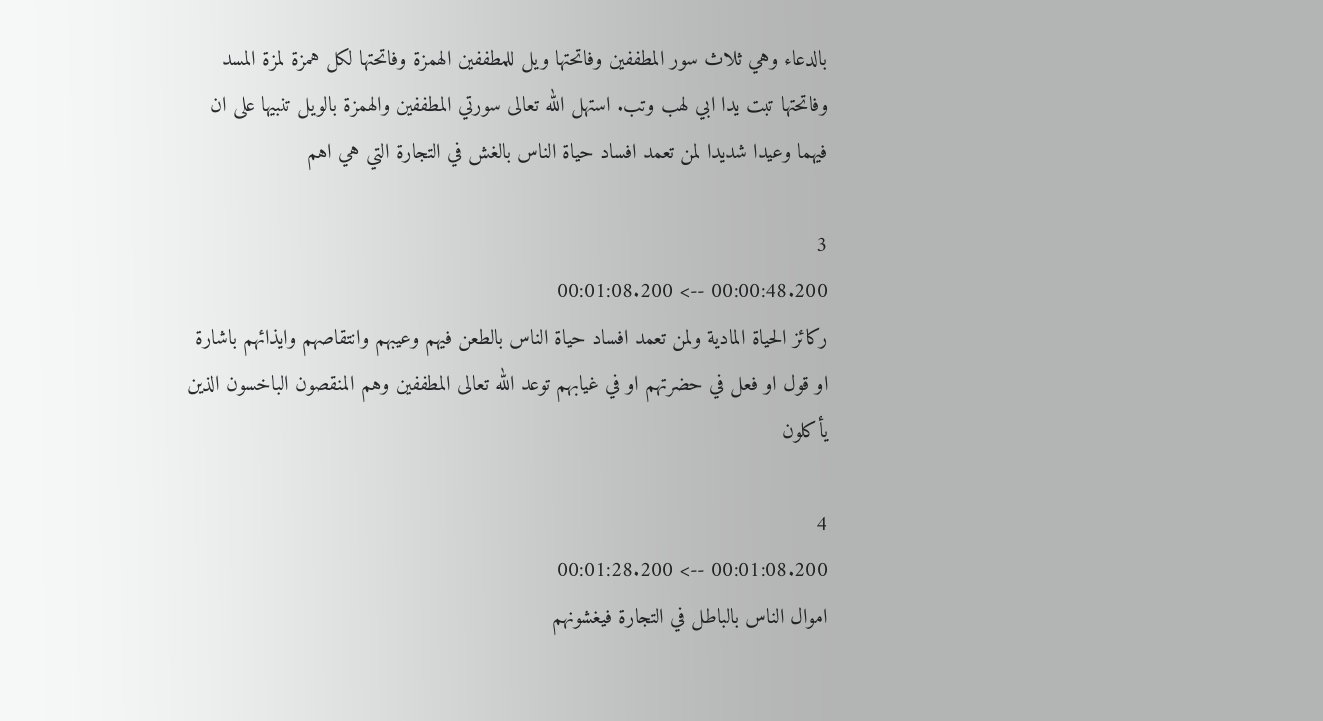بالدعاء وهي ثلاث سور المطففين وفاتحتها ويل للمطففين الهمزة وفاتحتها لكل همزة لمزة المسد وفاتحتها تبت يدا ابي لهب وتب. استهل الله تعالى سورتي المطففين والهمزة بالويل تنبيها على ان فيهما وعيدا شديدا لمن تعمد افساد حياة الناس بالغش في التجارة التي هي اهم

3
00:00:48.200 --> 00:01:08.200
ركائز الحياة المادية ولمن تعمد افساد حياة الناس بالطعن فيهم وعيبهم وانتقاصهم وايذائهم باشارة او قول او فعل في حضرتهم او في غيابهم توعد الله تعالى المطففين وهم المنقصون الباخسون الذين يأكلون

4
00:01:08.200 --> 00:01:28.200
اموال الناس بالباطل في التجارة فيغشونهم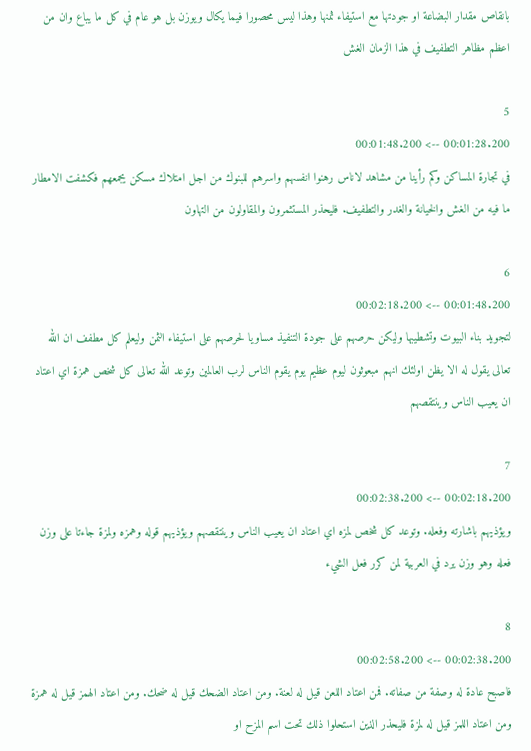بانقاص مقدار البضاعة او جودتها مع استيفاء ثمنها وهذا ليس محصورا فيما يكال ويوزن بل هو عام في كل ما يباع وان من اعظم مظاهر التطفيف في هذا الزمان الغش

5
00:01:28.200 --> 00:01:48.200
في تجارة المساكن وكم رأينا من مشاهد لاناس رهنوا انفسهم واسرهم للبنوك من اجل امتلاك مسكن يجمعهم فكشفت الامطار ما فيه من الغش والخيانة والغدر والتطفيف. فليحذر المستثمرون والمقاولون من التهاون

6
00:01:48.200 --> 00:02:18.200
لتجويد بناء البيوت وتشطيبها وليكن حرصهم على جودة التنفيذ مساويا لحرصهم على استيفاء الثمن وليعلم كل مطفف ان الله تعالى يقول له الا يظن اولئك انهم مبعوثون ليوم عظيم يوم يقوم الناس لرب العالمين وتوعد الله تعالى كل شخص همزة اي اعتاد ان يعيب الناس وينتقصهم

7
00:02:18.200 --> 00:02:38.200
ويؤذيهم باشارته وفعله. وتوعد كل شخص لمزه اي اعتاد ان يعيب الناس وينتقصهم ويؤذيهم قوله وهمزه ولمزة جاءتا على وزن فعله وهو وزن يرد في العربية لمن كرر فعل الشيء

8
00:02:38.200 --> 00:02:58.200
فاصبح عادة له وصفة من صفاته. فمن اعتاد اللعن قيل له لعنة. ومن اعتاد الضحك قيل له ضحك. ومن اعتاد الهمز قيل له همزة ومن اعتاد اللمز قيل له لمزة فليحذر الذين استحلوا ذلك تحت اسم المزح او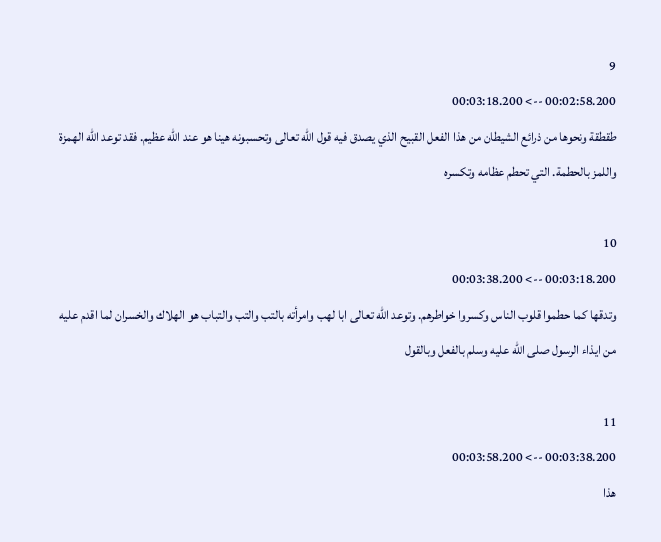9
00:02:58.200 --> 00:03:18.200
طقطقة ونحوها من ذرائع الشيطان من هذا الفعل القبيح الذي يصدق فيه قول الله تعالى وتحسبونه هينا هو عند الله عظيم. فقد توعد الله الهمزة واللمز بالحطمة. التي تحطم عظامه وتكسره

10
00:03:18.200 --> 00:03:38.200
وتدقها كما حطموا قلوب الناس وكسروا خواطرهم. وتوعد الله تعالى ابا لهب وامرأته بالتب والتب والتباب هو الهلاك والخسران لما اقدم عليه من ايذاء الرسول صلى الله عليه وسلم بالفعل وبالقول

11
00:03:38.200 --> 00:03:58.200
هذا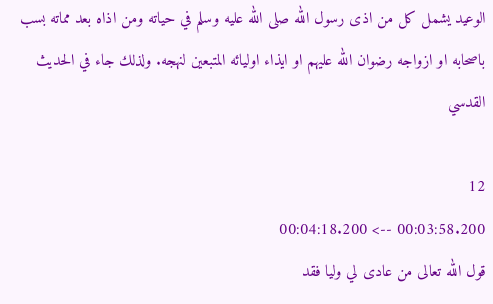الوعيد يشمل كل من اذى رسول الله صلى الله عليه وسلم في حياته ومن اذاه بعد مماته بسب باصحابه او ازواجه رضوان الله عليهم او ايذاء اوليائه المتبعين لنهجه. ولذلك جاء في الحديث القدسي

12
00:03:58.200 --> 00:04:18.200
قول الله تعالى من عادى لي وليا فقد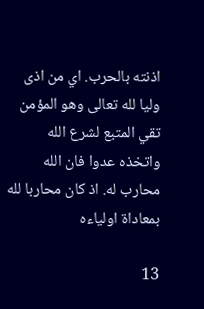اذنته بالحرب. اي من اذى وليا لله تعالى وهو المؤمن تقي المتبع لشرع الله واتخذه عدوا فان الله محارب له. اذ كان محاربا لله بمعاداة اولياءه

13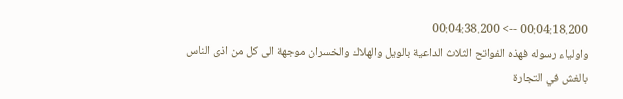00:04:18.200 --> 00:04:38.200
واولياء رسوله فهذه الفواتح الثلاث الداعية بالويل والهلاك والخسران موجهة الى كل من اذى الناس بالغش في التجارة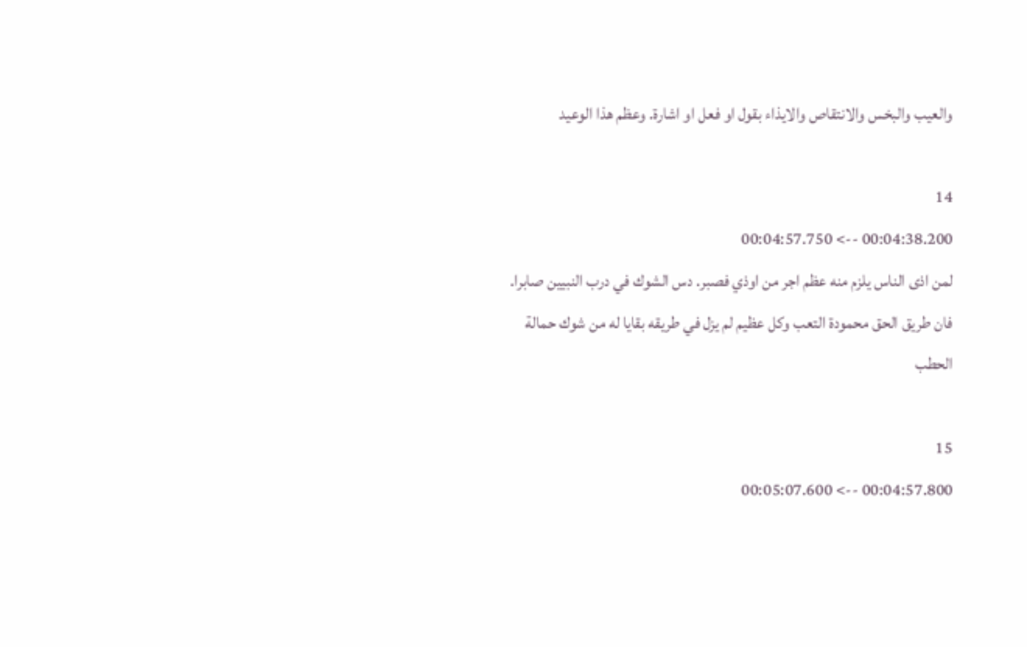والعيب والبخس والانتقاص والايذاء بقول او فعل او اشارة. وعظم هذا الوعيد

14
00:04:38.200 --> 00:04:57.750
لمن اذى الناس يلزم منه عظم اجر من اوذي فصبر. دس الشوك في درب النبيين صابرا. فان طريق الحق محمودة التعب وكل عظيم لم يزل في طريقه بقايا له من شوك حمالة الحطب

15
00:04:57.800 --> 00:05:07.600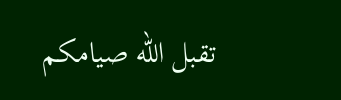تقبل الله صيامكم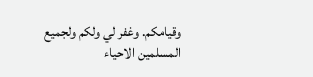وقيامكم. وغفر لي ولكم ولجميع المسلمين الاحياء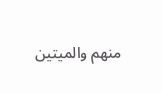منهم والميتين